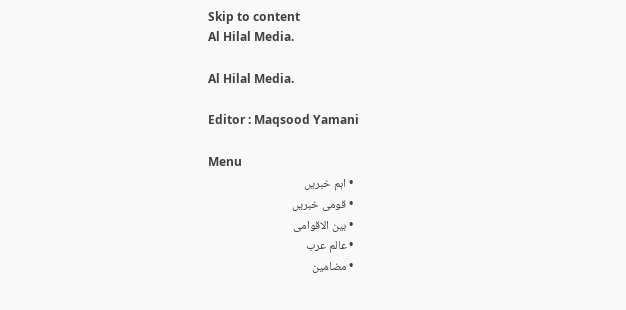Skip to content
Al Hilal Media.

Al Hilal Media.

Editor : Maqsood Yamani

Menu
  • اہم خبریں
  • قومی خبریں
  • بین الاقوامی
  • عالم عرب
  • مضامین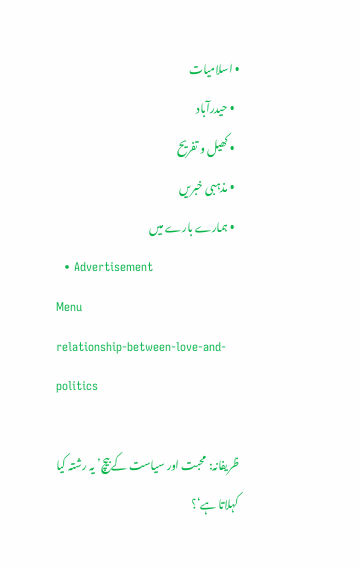• اسلامیات
  • حیدرآباد
  • کھیل و تفریح
  • مذہبی خبریں
  • ہمارے بارے میں
  • Advertisement
Menu
relationship-between-love-and-politics

ظریفانہ: محبت اور سیاست کےبیچ’ یہ رشتہ کیا کہلاتا ہے‘؟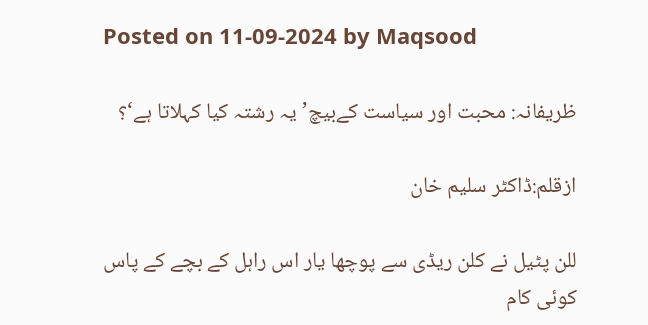Posted on 11-09-2024 by Maqsood

ظریفانہ: محبت اور سیاست کےبیچ’ یہ رشتہ کیا کہلاتا ہے‘؟

ازقلم:ڈاکٹر سلیم خان

للن پٹیل نے کلن ریڈی سے پوچھا یار اس راہل کے بچے کے پاس کوئی کام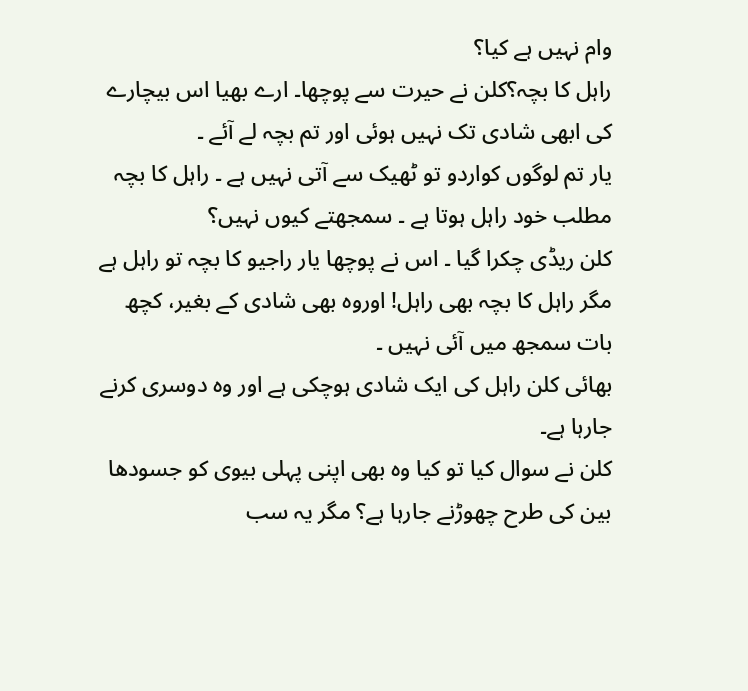وام نہیں ہے کیا؟
راہل کا بچہ؟کلن نے حیرت سے پوچھا۔ ارے بھیا اس بیچارے کی ابھی شادی تک نہیں ہوئی اور تم بچہ لے آئے ۔
یار تم لوگوں کواردو تو ٹھیک سے آتی نہیں ہے ۔ راہل کا بچہ مطلب خود راہل ہوتا ہے ۔ سمجھتے کیوں نہیں؟
کلن ریڈی چکرا گیا ۔ اس نے پوچھا یار راجیو کا بچہ تو راہل ہے مگر راہل کا بچہ بھی راہل! اوروہ بھی شادی کے بغیر، کچھ بات سمجھ میں آئی نہیں ۔
بھائی کلن راہل کی ایک شادی ہوچکی ہے اور وہ دوسری کرنے جارہا ہے۔
کلن نے سوال کیا تو کیا وہ بھی اپنی پہلی بیوی کو جسودھا بین کی طرح چھوڑنے جارہا ہے؟ مگر یہ سب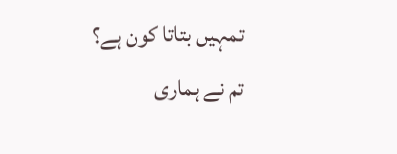تمہیں بتاتا کون ہے؟
تم نے ہماری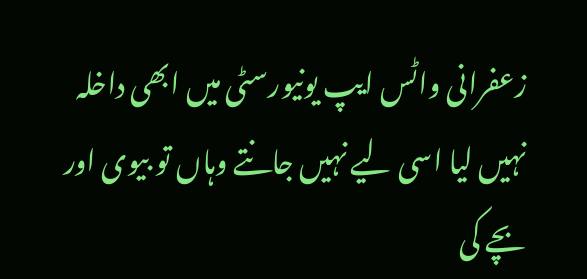زعفرانی واٹس ایپ یونیورسٹی میں ابھی داخلہ نہیں لیا اسی لیے نہیں جانتے وہاں تو بیوی اور بچے کی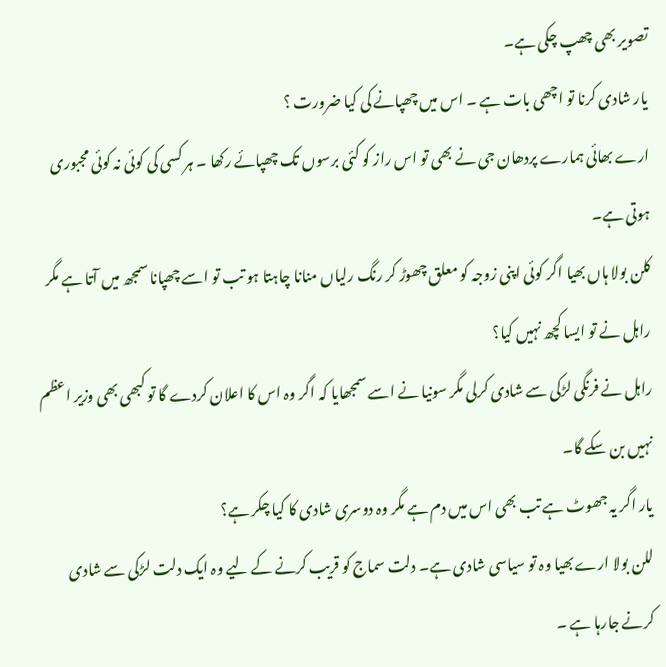تصویر بھی چھپ چکی ہے۔
یار شادی کرنا تو اچھی بات ہے ۔ اس میں چھپانے کی کیا ضرورت ؟
ارے بھائی ہمارے پردھان جی نے بھی تو اس راز کو کئی برسوں تک چھپائے رکھا ۔ ہر کسی کی کوئی نہ کوئی مجبوری ہوتی ہے۔
کلن بولا ہاں بھیا اگر کوئی اپنی زوجہ کو معلق چھوڑ کر رنگ رلیاں منانا چاہتا ہو تب تو اسے چھپانا سمجھ میں آتا ہے مگر راہل نے تو ایسا کچھ نہیں کیا؟
راہل نے فرنگی لڑکی سے شادی کرلی مگر سونیا نے اسے سمجھایا کہ اگر وہ اس کا اعلان کردے گا تو کبھی بھی وزیر اعظم نہیں بن سکے گا۔
یار اگر یہ جھوٹ ہے تب بھی اس میں دم ہے مگر وہ دوسری شادی کا کیا چکر ہے؟
للن بولا ارے بھیا وہ تو سیاسی شادی ہے۔ دلت سماج کو قریب کرنے کے لیے وہ ایک دلت لڑکی سے شادی کرنے جارہا ہے ۔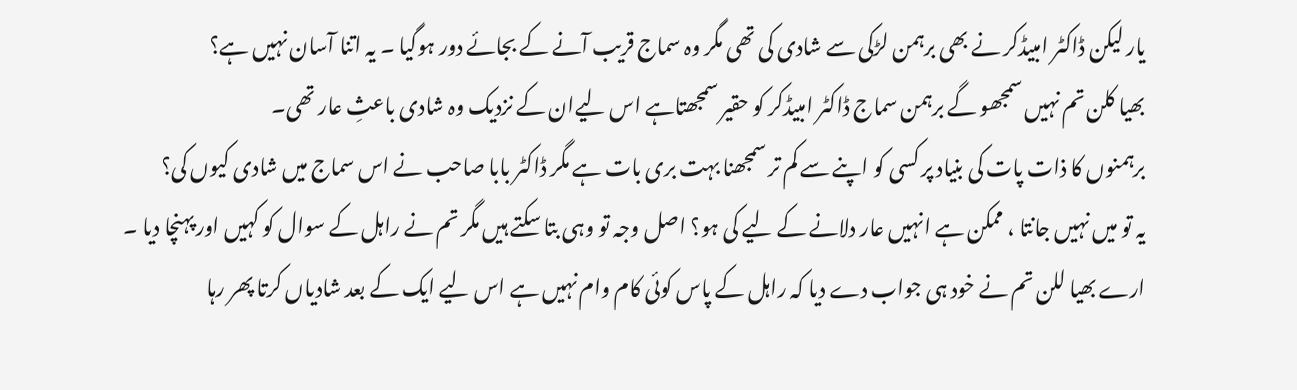یار لیکن ڈاکٹر امبیڈکر نے بھی برہمن لڑکی سے شادی کی تھی مگر وہ سماج قریب آنے کے بجائے دور ہوگیا ۔ یہ اتنا آسان نہیں ہے؟
بھیا کلن تم نہیں سمجھو گے برہمن سماج ڈاکٹر امبیڈکر کو حقیر سمجھتاہے اس لیےان کے نزدیک وہ شادی باعثِ عار تھی۔
برہمنوں کا ذات پات کی بنیاد پر کسی کو اپنے سے کم تر سمجھنا بہت بری بات ہے مگر ڈاکٹر بابا صاحب نے اس سماج میں شادی کیوں کی؟
یہ تو میں نہیں جانتا ، ممکن ہے انہیں عار دلانے کے لیے کی ہو؟ اصل وجہ تو وہی بتا سکتے ہیں مگر تم نے راہل کے سوال کو کہیں اور پہنچا دیا ۔
ارے بھیا للن تم نے خود ہی جواب دے دیا کہ راہل کے پاس کوئی کام وام نہیں ہے اس لیے ایک کے بعد شادیاں کرتا پھر رہا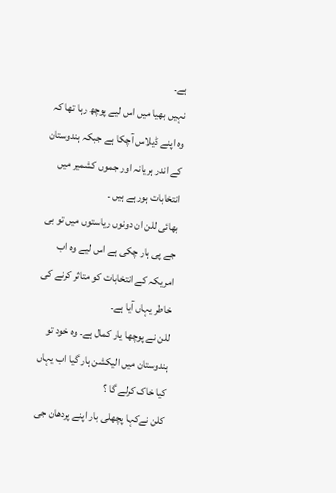ہے۔
نہیں بھیا میں اس لیے پوچھ رہا تھا کہ وہ اپنے ڈیلاس آچکا ہے جبکہ ہندوستان کے اندر ہریانہ اور جموں کشمیر میں انتخابات ہورہے ہیں ۔
بھائی للن ان دونوں ریاستوں میں تو بی جے پی ہار چکی ہے اس لیے وہ اب امریکہ کے انتخابات کو متاثر کرنے کی خاطر یہاں آیا ہے۔
للن نے پوچھا یار کمال ہے۔ وہ خود تو ہندوستان میں الیکشن ہار گیا اب یہاں کیا خاک کرلے گا ؟
کلن نےکہا پچھلی بار اپنے پردھان جی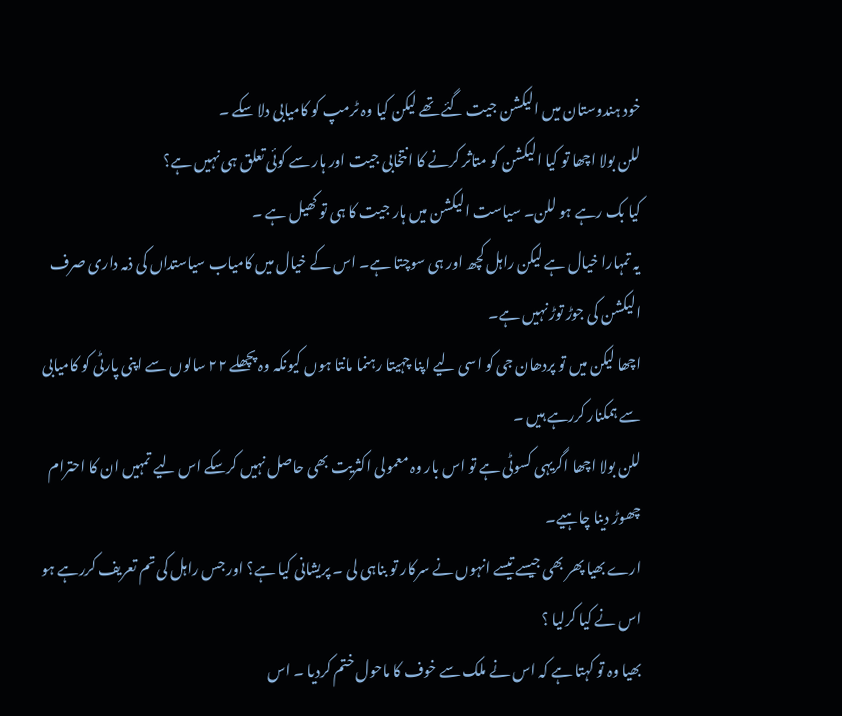خود ہندوستان میں الیکشن جیت گئے تھے لیکن کیا وہ ٹرمپ کو کامیابی دلا سکے ۔
للن بولا اچھا تو کیا الیکشن کو متاثر کرنے کا انتخابی جیت اور ہار سے کوئی تعلق ہی نہیں ہے؟
کیا بک رہے ہو للن۔ سیاست الیکشن میں ہار جیت کا ہی تو کھیل ہے ۔
یہ تمہارا خیال ہے لیکن راہل کچھ اور ہی سوچتا ہے۔ اس کے خیال میں کامیاب سیاستداں کی ذمہ داری صرف الیکشن کی جوڑ توڑ نہیں ہے۔
اچھا لیکن میں تو پردھان جی کو اسی لیے اپنا چہیتا رہنما مانتا ہوں کیونکہ وہ پچھلے ۲۲ سالوں سے اپنی پارٹی کو کامیابی سے ہمکنار کررہے ہیں ۔
للن بولا اچھا اگریہی کسوٹی ہے تو اس بار وہ معمولی اکثریت بھی حاصل نہیں کرسکے اس لیے تمہیں ان کا احترام چھوڑ دینا چاہیے۔
ارے بھیا پھر بھی جیسے تیسے انہوں نے سرکار تو بناہی لی ۔ پریشانی کیا ہے؟ اور جس راہل کی تم تعریف کررہے ہو اس نے کیا کرلیا ؟
بھیا وہ تو کہتا ہے کہ اس نے ملک سے خوف کا ماحول ختم کردیا ۔ اس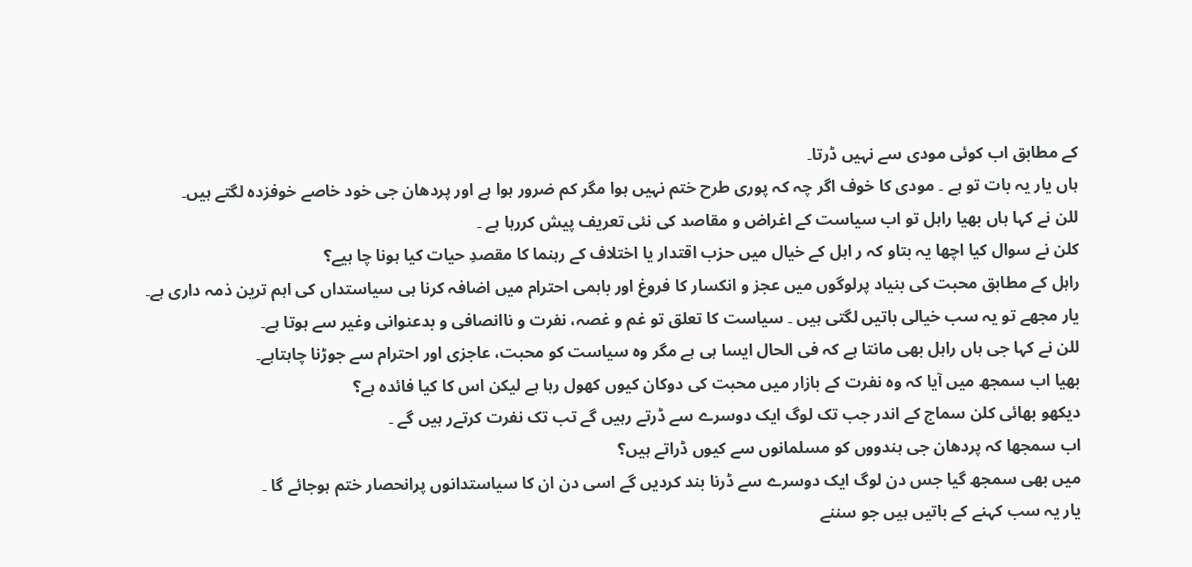کے مطابق اب کوئی مودی سے نہیں ڈرتا۔
ہاں یار یہ بات تو ہے ۔ مودی کا خوف اگر چہ کہ پوری طرح ختم نہیں ہوا مگر کم ضرور ہوا ہے اور پردھان جی خود خاصے خوفزدہ لگتے ہیں۔
للن نے کہا ہاں بھیا راہل تو اب سیاست کے اغراض و مقاصد کی نئی تعریف پیش کررہا ہے ۔
کلن نے سوال کیا اچھا یہ بتاو کہ ر اہل کے خیال میں حزب اقتدار یا اختلاف کے رہنما کا مقصدِ حیات کیا ہونا چا ہیے؟
راہل کے مطابق محبت کی بنیاد پرلوگوں میں عجز و انکسار کا فروغ اور باہمی احترام میں اضافہ کرنا ہی سیاستداں کی اہم ترین ذمہ داری ہے۔
یار مجھے تو یہ سب خیالی باتیں لگتی ہیں ۔ سیاست کا تعلق تو غم و غصہ، نفرت و ناانصافی و بدعنوانی وغیر سے ہوتا ہے۔
للن نے کہا جی ہاں راہل بھی مانتا ہے کہ فی الحال ایسا ہی ہے مگر وہ سیاست کو محبت، عاجزی اور احترام سے جوڑنا چاہتاہے۔
بھیا اب سمجھ میں آیا کہ وہ نفرت کے بازار میں محبت کی دوکان کیوں کھول رہا ہے لیکن اس کا کیا فائدہ ہے؟
دیکھو بھائی کلن سماج کے اندر جب تک لوگ ایک دوسرے سے ڈرتے رہیں گے تب تک نفرت کرتےر ہیں گے ۔
اب سمجھا کہ پردھان جی ہندووں کو مسلمانوں سے کیوں ڈراتے ہیں؟
میں بھی سمجھ گیا جس دن لوگ ایک دوسرے سے ڈرنا بند کردیں گے اسی دن ان کا سیاستدانوں پرانحصار ختم ہوجائے گا ۔
یار یہ سب کہنے کے باتیں ہیں جو سننے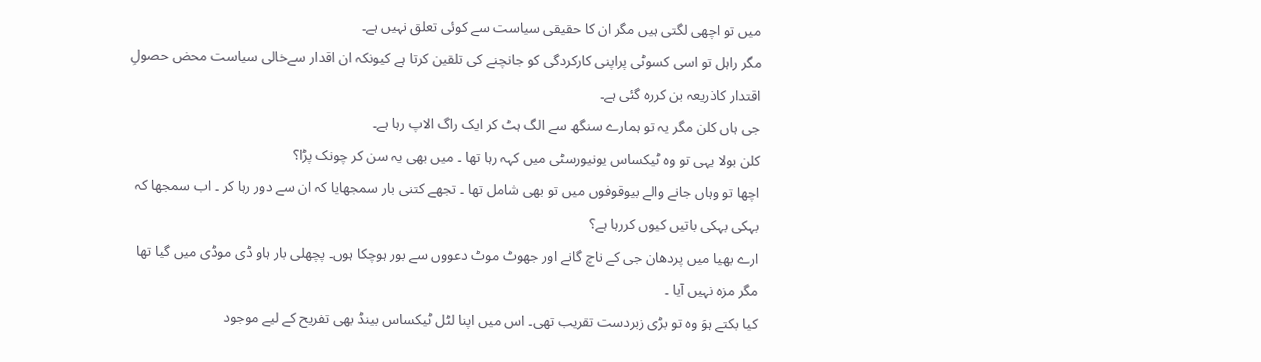میں تو اچھی لگتی ہیں مگر ان کا حقیقی سیاست سے کوئی تعلق نہیں ہے۔
مگر راہل تو اسی کسوٹی پراپنی کارکردگی کو جانچنے کی تلقین کرتا ہے کیونکہ ان اقدار سےخالی سیاست محض حصولِ اقتدار کاذریعہ بن کررہ گئی ہے۔
جی ہاں کلن مگر یہ تو ہمارے سنگھ سے الگ ہٹ کر ایک راگ الاپ رہا ہے۔
کلن بولا یہی تو وہ ٹیکساس یونیورسٹی میں کہہ رہا تھا ۔ میں بھی یہ سن کر چونک پڑا؟
اچھا تو وہاں جانے والے بیوقوفوں میں تو بھی شامل تھا ۔ تجھے کتنی بار سمجھایا کہ ان سے دور رہا کر ۔ اب سمجھا کہ بہکی بہکی باتیں کیوں کررہا ہے؟
ارے بھیا میں پردھان جی کے ناچ گانے اور جھوٹ موٹ دعووں سے بور ہوچکا ہوں۔ پچھلی بار ہاو ڈی موڈی میں گیا تھا مگر مزہ نہیں آیا ۔
کیا بکتے ہوَ وہ تو بڑی زبردست تقریب تھی۔ اس میں اپنا لٹل ٹیکساس بینڈ بھی تفریح کے لیے موجود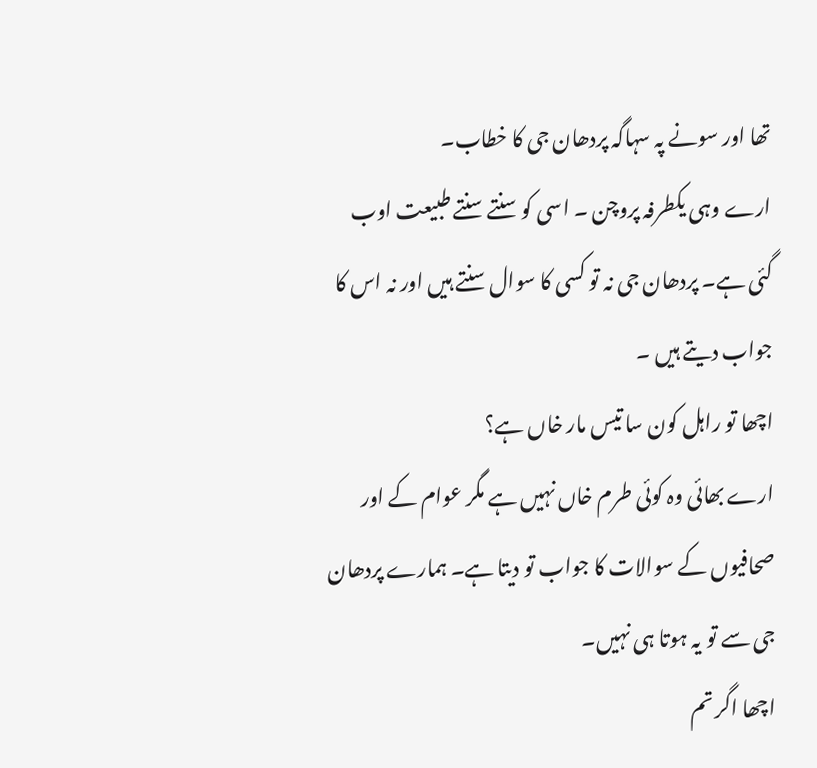تھا اور سونے پہ سہاگہ پردھان جی کا خطاب۔
ارے وہی یکطرفہ پروچن ۔ اسی کو سنتے سنتے طبیعت اوب گئی ہے۔ پردھان جی نہ تو کسی کا سوال سنتے ہیں اور نہ اس کا جواب دیتے ہیں ۔
اچھا تو راہل کون سا تیس مار خاں ہے؟
ارے بھائی وہ کوئی طرم خاں نہیں ہے مگر عوام کے اور صحافیوں کے سوالات کا جواب تو دیتا ہے۔ ہمارے پردھان جی سے تو یہ ہوتا ہی نہیں۔
اچھا اگر تم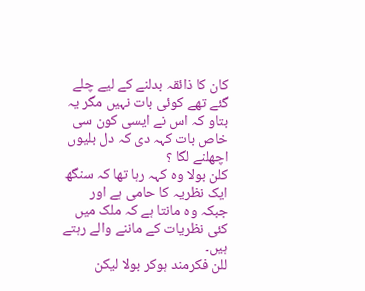کان کا ذائقہ بدلنے کے لیے چلے گئے تھے کوئی بات نہیں مگر یہ بتاو کہ اس نے ایسی کون سی خاص بات کہہ دی کہ دل بلیوں اچھلنے لگا ؟
کلن بولا وہ کہہ رہا تھا کہ سنگھ ایک نظریہ کا حامی ہے اور جبکہ وہ مانتا ہے کہ ملک میں کئی نظریات کے ماننے والے رہتے ہیں۔
للن فکرمند ہوکر بولا لیکن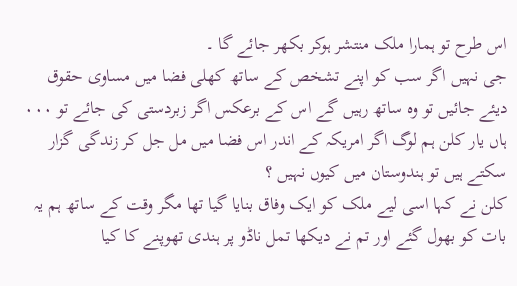اس طرح تو ہمارا ملک منتشر ہوکر بکھر جائے گا ۔
جی نہیں اگر سب کو اپنے تشخص کے ساتھ کھلی فضا میں مساوی حقوق دیئے جائیں تو وہ ساتھ رہیں گے اس کے برعکس اگر زبردستی کی جائے تو ۰۰۰
ہاں یار کلن ہم لوگ اگر امریکہ کے اندر اس فضا میں مل جل کر زندگی گزار سکتے ہیں تو ہندوستان میں کیوں نہیں ؟
کلن نے کہا اسی لیے ملک کو ایک وفاق بنایا گیا تھا مگر وقت کے ساتھ ہم یہ بات کو بھول گئے اور تم نے دیکھا تمل ناڈو پر ہندی تھوپنے کا کیا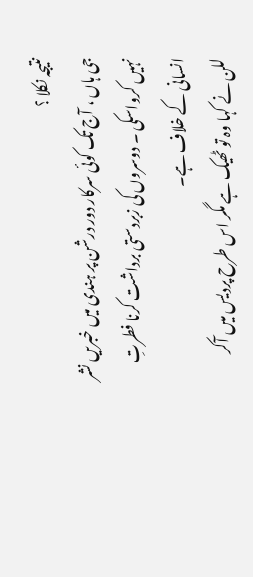نتیجہ نکلا ؟
جی ہاں ، آج تک کوئی سرکار دور درشن پر ہندی میں خبریں نشر نہیں کرواسکی ۔ دوسروں کی زبردستی برداشت کرنا فطرتِ انسانی کے خلاف ہے۔
للن نے کہا وہ تو ٹھیک ہے مگر اس طرح پردیس میں آکر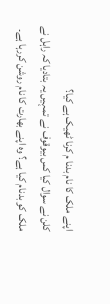اپنے ملک کا نام بدنا م کرنا ٹھیک ہے کیا؟
کلن نے سوال کیا کس بیوقوف نے تمہیں یہ بتادیا کہ راہل نے ملک کو بدنام کیا ہے؟ وہ اپنے بھارت کا نام روشن کررہا ہے۔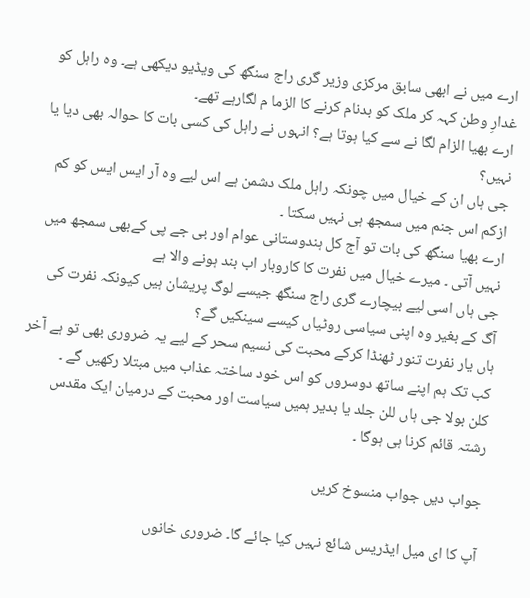ارے میں نے ابھی سابق مرکزی وزیر گری راج سنگھ کی ویڈیو دیکھی ہے۔ وہ راہل کو غدارِ وطن کہہ کر ملک کو بدنام کرنے کا الزما م لگارہے تھے۔
ارے بھیا الزام لگا نے سے کیا ہوتا ہے؟ انہوں نے راہل کی کسی بات کا حوالہ بھی دیا یا نہیں؟
جی ہاں ان کے خیال میں چونکہ راہل ملک دشمن ہے اس لیے وہ آر ایس ایس کو کم ازکم اس جنم میں سمجھ ہی نہیں سکتا ۔
ارے بھیا سنگھ کی بات تو آج کل ہندوستانی عوام اور بی جے پی کےبھی سمجھ میں نہیں آتی ۔ میرے خیال میں نفرت کا کاروبار اب بند ہونے والا ہے
جی ہاں اسی لیے بیچارے گری راج سنگھ جیسے لوگ پریشان ہیں کیونکہ نفرت کی آگ کے بغیر وہ اپنی سیاسی روٹیاں کیسے سینکیں گے؟
ہاں یار نفرت تنور ٹھنڈا کرکے محبت کی نسیم سحر کے لیے یہ ضروری بھی تو ہے آخر کب تک ہم اپنے ساتھ دوسروں کو اس خود ساختہ عذاب میں مبتلا رکھیں گے ۔
کلن بولا جی ہاں للن جلد یا بدیر ہمیں سیاست اور محبت کے درمیان ایک مقدس رشتہ قائم کرنا ہی ہوگا ۔

جواب دیں جواب منسوخ کریں

آپ کا ای میل ایڈریس شائع نہیں کیا جائے گا۔ ضروری خانوں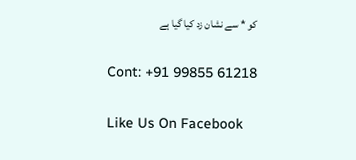کو * سے نشان زد کیا گیا ہے

Cont: +91 99855 61218

Like Us On Facebook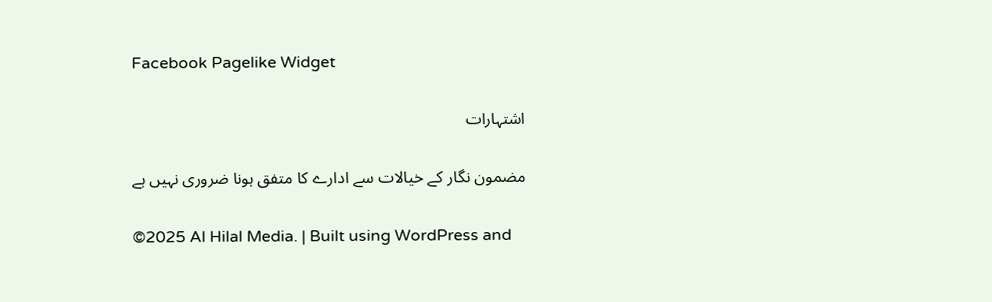Facebook Pagelike Widget

اشتہارات

مضمون نگار کے خیالات سے ادارے کا متفق ہونا ضروری نہیں ہے

©2025 Al Hilal Media. | Built using WordPress and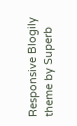Responsive Blogily theme by Superb